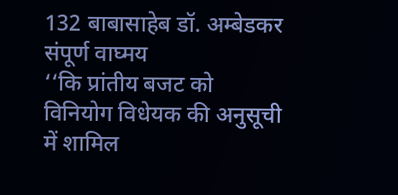132 बाबासाहेब डॉ. अम्बेडकर संपूर्ण वाघ्मय
‘‘कि प्रांतीय बजट को विनियोग विधेयक की अनुसूची में शामिल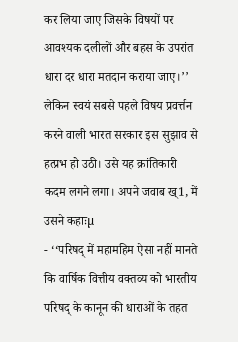कर लिया जाए जिसके विषयों पर आवश्यक दलीलों और बहस के उपरांत धारा दर धारा मतदान कराया जाए।’’ लेकिन स्वयं सबसे पहले विषय प्रवर्त्तन करने वाली भारत सरकार इस सुझाव से हत्प्रभ हो उठी। उसे यह क्रांतिकारी कदम लगने लगा। अपने जवाब ख्1, में उसने कहाःµ
- ‘‘परिषद् में महामहिम ऐसा नहीं मानते कि वार्षिक वित्तीय वक्तव्य को भारतीय
परिषद् के कानून की धाराओं के तहत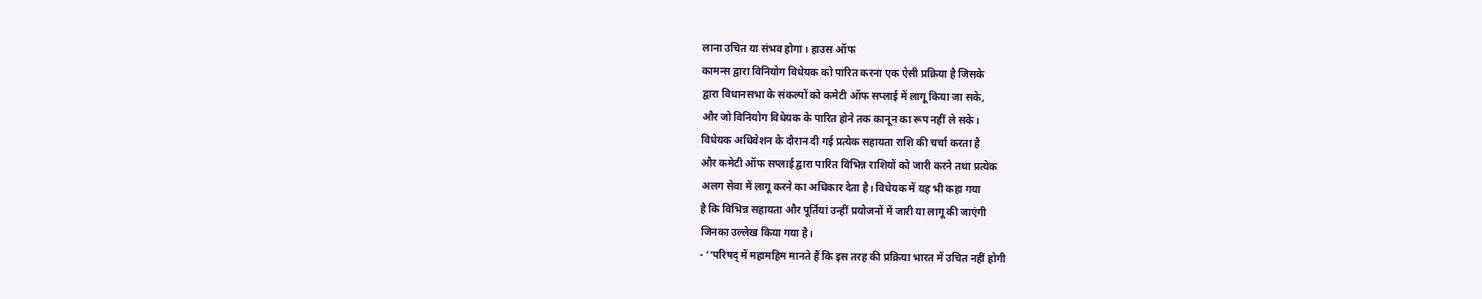लाना उचित या संभव होगा। हाउस ऑफ
कामन्स द्वारा विनियोग विधेयक को पारित करना एक ऐसी प्रक्रिया है जिसके
द्वारा विधानसभा के संकल्पों को कमेटी ऑफ सप्लाई में लागू किया जा सके,
और जो विनियोग विधेयक के पारित होने तक कानून का रूप नहीं ले सके।
विधेयक अधिवेशन के दौरान दी गई प्रत्येक सहायता राशि की चर्चा करता है
और कमेटी ऑफ सप्लाई द्वारा पारित विभिन्न राशियों को जारी करने तथा प्रत्येक
अलग सेवा में लागू करने का अधिकार देता है। विधेयक में यह भी कहा गया
है कि विभिन्न सहायता और पूर्तियां उन्हीं प्रयोजनों में जारी या लागू की जाएंगी
जिनका उल्लेख किया गया है।
- ‘‘परिषद् में महामहिम मानते हैं कि इस तरह की प्रक्रिया भारत में उचित नहीं होगी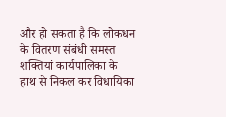और हो सकता है कि लोकधन के वितरण संबंधी समस्त शक्तियां कार्यपालिका के
हाथ से निकल कर विधायिका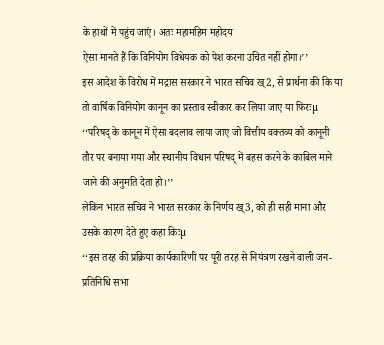के हाथों में पहुंच जाएं। अतः महामहिम महोदय
ऐसा मानते हैं कि विनियोग विधेयक को पेश करना उचित नहीं होगा।’’
इस आदेश के विरोध में मद्रास सरकार ने भारत सचिव ख्2, से प्रार्थना की कि या तो वार्षिक विनियोग कानून का प्रस्ताव स्वीकार कर लिया जाए या फिरःµ
‘‘परिषद् के कानून में ऐसा बदलाव लाया जाए जो वित्तीय वक्तव्य को कानूनी तौर पर बनाया गया और स्थानीय विधान परिषद् में बहस करने के काबिल माने जाने की अनुमति देता हो।’’
लेकिन भारत सचिव ने भारत सरकार के निर्णय ख्3, को ही सही माना और उसके कारण देते हुए कहा किःµ
‘‘इस तरह की प्रक्रिया कार्यकारिणी पर पूरी तरह से नियंत्रण रखने वाली जन-प्रतिनिधि सभा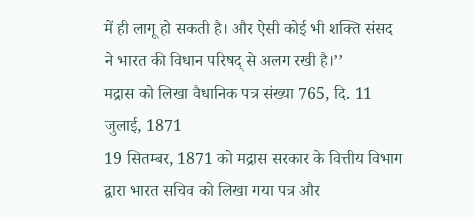में ही लागू हो सकती है। और ऐसी कोई भी शक्ति संसद ने भारत की विधान परिषद् से अलग रखी है।’’
मद्रास को लिखा वैधानिक पत्र संख्या 765, दि. 11 जुलाई, 1871
19 सितम्बर, 1871 को मद्रास सरकार के वित्तीय विभाग द्वारा भारत सचिव को लिखा गया पत्र और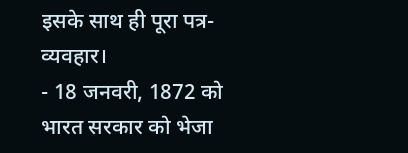इसके साथ ही पूरा पत्र-व्यवहार।
- 18 जनवरी, 1872 को भारत सरकार को भेजा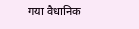गया वैधानिक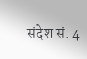संदेश सं. 4